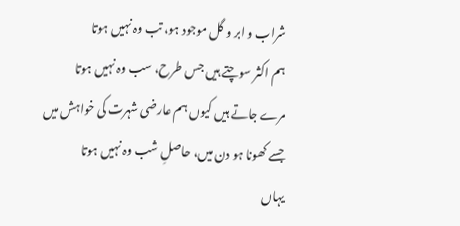شراب و ابر و گل موجود ہو، تب وہ نہیں ہوتا
ہم اکثر سوچتے ہیں جس طرح، سب وہ نہیں ہوتا
مرے جاتے ہیں کیوں ہم عارضی شہرت کی خواہش میں
جسے کھونا ہو دن میں، حاصلِ شب وہ نہیں ہوتا
یہاں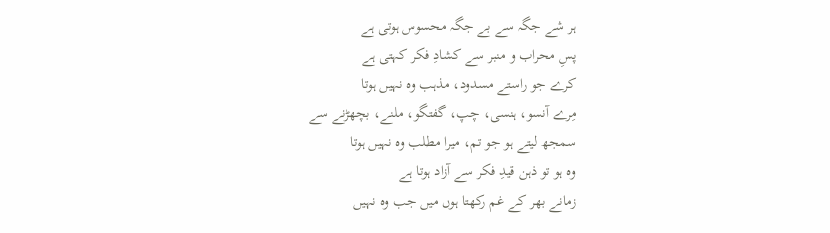ہر شے جگہ سے بے جگہ محسوس ہوتی ہے
پسِ محراب و منبر سے کشادِ فکر کہتی ہے
کرے جو راستے مسدود، مذہب وہ نہیں ہوتا
مِرے آنسو، ہنسی، چپ، گفتگو، ملنے، بچھڑنے سے
سمجھ لیتے ہو جو تم، میرا مطلب وہ نہیں ہوتا
وہ ہو تو ذہن قیدِ فکر سے آزاد ہوتا ہے
زمانے بھر کے غم رکھتا ہوں میں جب وہ نہیں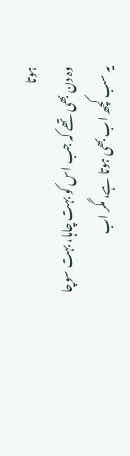ہوتا
وہ دن بھی تھے کہ جب اس کو بہت چاہا، بہت سوچا
یہ سب کچھ اب بھی ہوتا ہے، مگر اب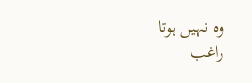وہ نہیں ہوتا
راغب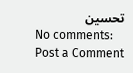تحسین
No comments:
Post a Comment